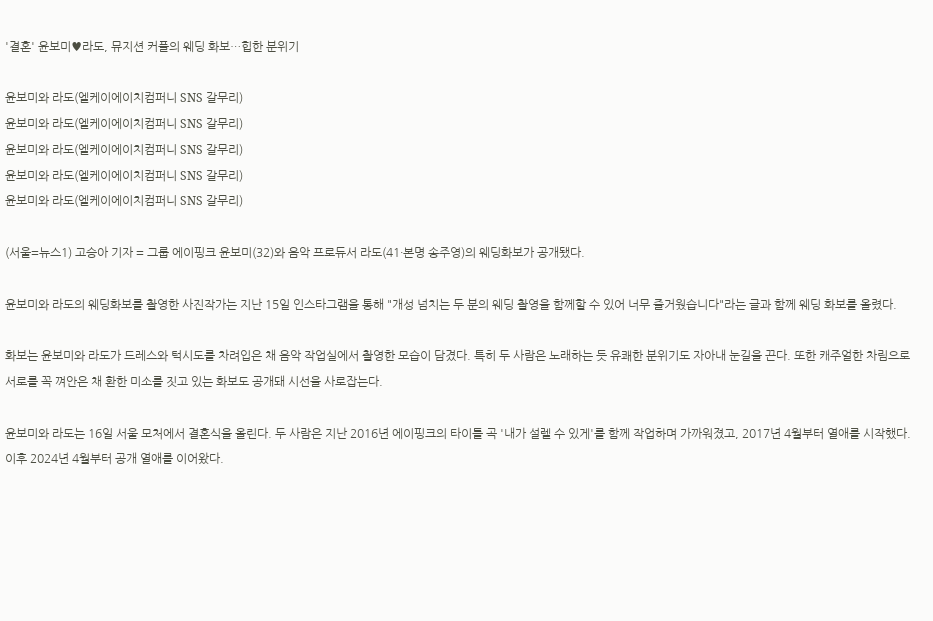'결혼' 윤보미♥라도, 뮤지션 커플의 웨딩 화보…힙한 분위기

윤보미와 라도(엘케이에이치컴퍼니 SNS 갈무리)
윤보미와 라도(엘케이에이치컴퍼니 SNS 갈무리)
윤보미와 라도(엘케이에이치컴퍼니 SNS 갈무리)
윤보미와 라도(엘케이에이치컴퍼니 SNS 갈무리)
윤보미와 라도(엘케이에이치컴퍼니 SNS 갈무리)

(서울=뉴스1) 고승아 기자 = 그룹 에이핑크 윤보미(32)와 음악 프로듀서 라도(41·본명 송주영)의 웨딩화보가 공개됐다.

윤보미와 라도의 웨딩화보를 촬영한 사진작가는 지난 15일 인스타그램을 통해 "개성 넘치는 두 분의 웨딩 촬영을 함께할 수 있어 너무 즐거웠습니다"라는 글과 함께 웨딩 화보를 올렸다.

화보는 윤보미와 라도가 드레스와 턱시도를 차려입은 채 음악 작업실에서 촬영한 모습이 담겼다. 특히 두 사람은 노래하는 듯 유쾌한 분위기도 자아내 눈길을 끈다. 또한 캐주얼한 차림으로 서로를 꼭 껴안은 채 환한 미소를 짓고 있는 화보도 공개돼 시선을 사로잡는다.

윤보미와 라도는 16일 서울 모처에서 결혼식을 올린다. 두 사람은 지난 2016년 에이핑크의 타이틀 곡 '내가 설렐 수 있게'를 함께 작업하며 가까워졌고, 2017년 4월부터 열애를 시작했다. 이후 2024년 4월부터 공개 열애를 이어왔다.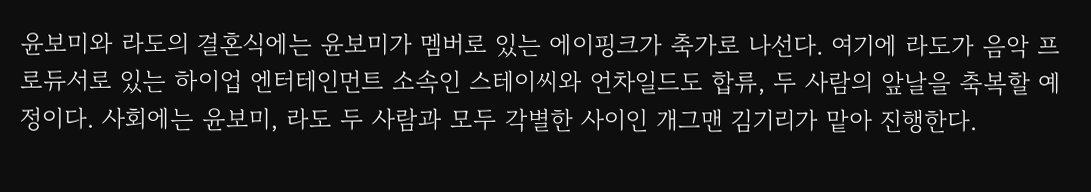윤보미와 라도의 결혼식에는 윤보미가 멤버로 있는 에이핑크가 축가로 나선다. 여기에 라도가 음악 프로듀서로 있는 하이업 엔터테인먼트 소속인 스테이씨와 언차일드도 합류, 두 사람의 앞날을 축복할 예정이다. 사회에는 윤보미, 라도 두 사람과 모두 각별한 사이인 개그맨 김기리가 맡아 진행한다.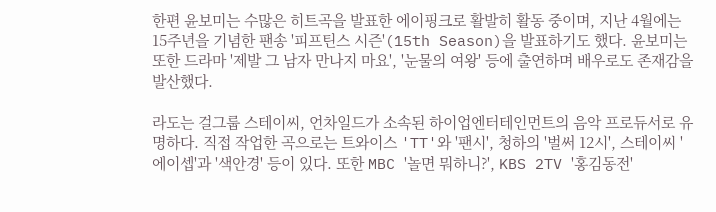한편 윤보미는 수많은 히트곡을 발표한 에이핑크로 활발히 활동 중이며, 지난 4월에는 15주년을 기념한 팬송 '피프틴스 시즌'(15th Season)을 발표하기도 했다. 윤보미는 또한 드라마 '제발 그 남자 만나지 마요', '눈물의 여왕' 등에 출연하며 배우로도 존재감을 발산했다.

라도는 걸그룹 스테이씨, 언차일드가 소속된 하이업엔터테인먼트의 음악 프로듀서로 유명하다. 직접 작업한 곡으로는 트와이스 'TT'와 '팬시', 청하의 '벌써 12시', 스테이씨 '에이셉'과 '색안경' 등이 있다. 또한 MBC '놀면 뭐하니?', KBS 2TV '홍김동전'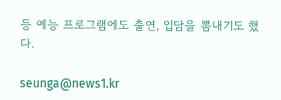등 예능 프로그램에도 출연, 입담을 뽐내기도 했다.

seunga@news1.kr